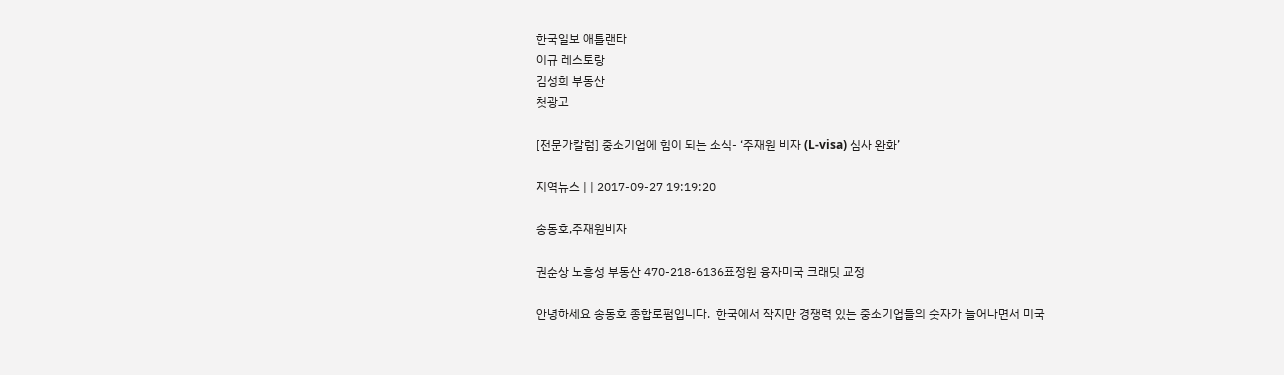한국일보 애틀랜타
이규 레스토랑
김성희 부동산
첫광고

[전문가칼럼] 중소기업에 힘이 되는 소식- ‘주재원 비자 (L-visa) 심사 완화’

지역뉴스 | | 2017-09-27 19:19:20

송동호,주재원비자

권순상 노흥성 부동산 470-218-6136표정원 융자미국 크래딧 교정

안녕하세요 송동호 종합로펌입니다.  한국에서 작지만 경쟁력 있는 중소기업들의 숫자가 늘어나면서 미국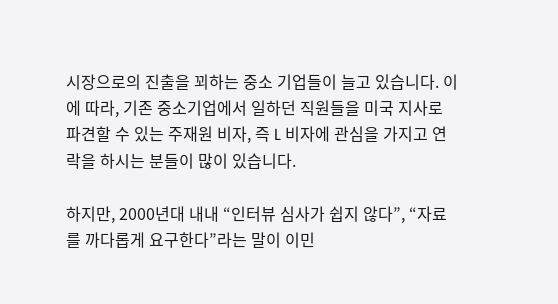시장으로의 진출을 꾀하는 중소 기업들이 늘고 있습니다. 이에 따라, 기존 중소기업에서 일하던 직원들을 미국 지사로 파견할 수 있는 주재원 비자, 즉 L 비자에 관심을 가지고 연락을 하시는 분들이 많이 있습니다.

하지만, 2000년대 내내 “인터뷰 심사가 쉽지 않다”, “자료를 까다롭게 요구한다”라는 말이 이민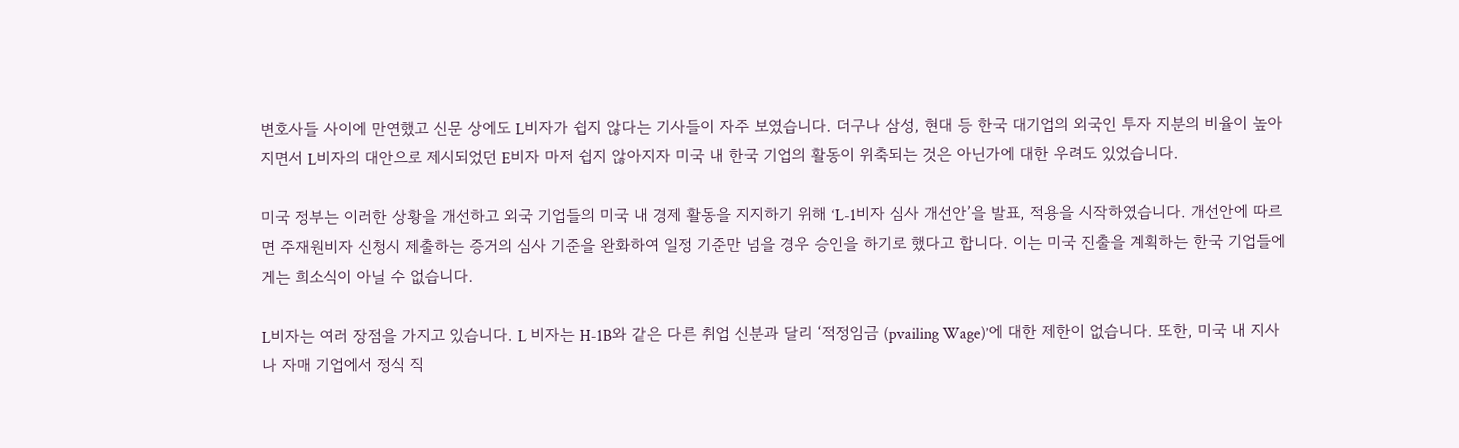변호사들 사이에 만연했고 신문 상에도 L비자가 쉽지 않다는 기사들이 자주 보였습니다. 더구나 삼성, 현대 등 한국 대기업의 외국인 투자 지분의 비율이 높아지면서 L비자의 대안으로 제시되었던 E비자 마저 쉽지 않아지자 미국 내 한국 기업의 활동이 위축되는 것은 아닌가에 대한 우려도 있었습니다.

미국 정부는 이러한 상황을 개선하고 외국 기업들의 미국 내 경제 활동을 지지하기 위해 ‘L-1비자 심사 개선안’을 발표, 적용을 시작하였습니다. 개선안에 따르면 주재원비자 신청시 제출하는 증거의 심사 기준을 완화하여 일정 기준만 넘을 경우 승인을 하기로 했다고 합니다. 이는 미국 진출을 계획하는 한국 기업들에게는 희소식이 아닐 수 없습니다.

L비자는 여러 장점을 가지고 있습니다. L 비자는 H-1B와 같은 다른 취업 신분과 달리 ‘적정임금 (pvailing Wage)’에 대한 제한이 없습니다. 또한, 미국 내 지사나 자매 기업에서 정식 직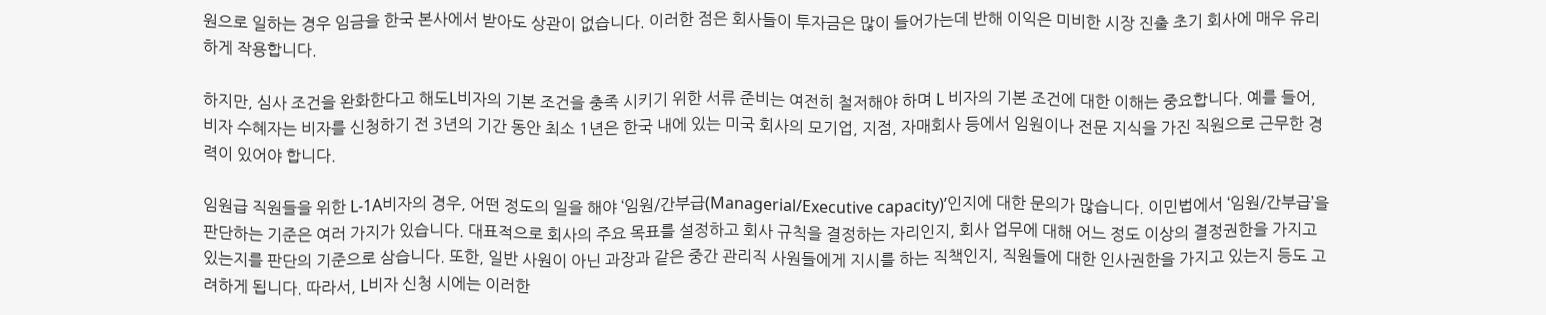원으로 일하는 경우 임금을 한국 본사에서 받아도 상관이 없습니다. 이러한 점은 회사들이 투자금은 많이 들어가는데 반해 이익은 미비한 시장 진출 초기 회사에 매우 유리하게 작용합니다.

하지만, 심사 조건을 완화한다고 해도L비자의 기본 조건을 충족 시키기 위한 서류 준비는 여전히 철저해야 하며 L 비자의 기본 조건에 대한 이해는 중요합니다. 예를 들어, 비자 수혜자는 비자를 신청하기 전 3년의 기간 동안 최소 1년은 한국 내에 있는 미국 회사의 모기업, 지점, 자매회사 등에서 임원이나 전문 지식을 가진 직원으로 근무한 경력이 있어야 합니다.

임원급 직원들을 위한 L-1A비자의 경우, 어떤 정도의 일을 해야 ‘임원/간부급(Managerial/Executive capacity)’인지에 대한 문의가 많습니다. 이민법에서 ‘임원/간부급’을 판단하는 기준은 여러 가지가 있습니다. 대표적으로 회사의 주요 목표를 설정하고 회사 규칙을 결정하는 자리인지, 회사 업무에 대해 어느 정도 이상의 결정권한을 가지고 있는지를 판단의 기준으로 삼습니다. 또한, 일반 사원이 아닌 과장과 같은 중간 관리직 사원들에게 지시를 하는 직책인지, 직원들에 대한 인사권한을 가지고 있는지 등도 고려하게 됩니다. 따라서, L비자 신청 시에는 이러한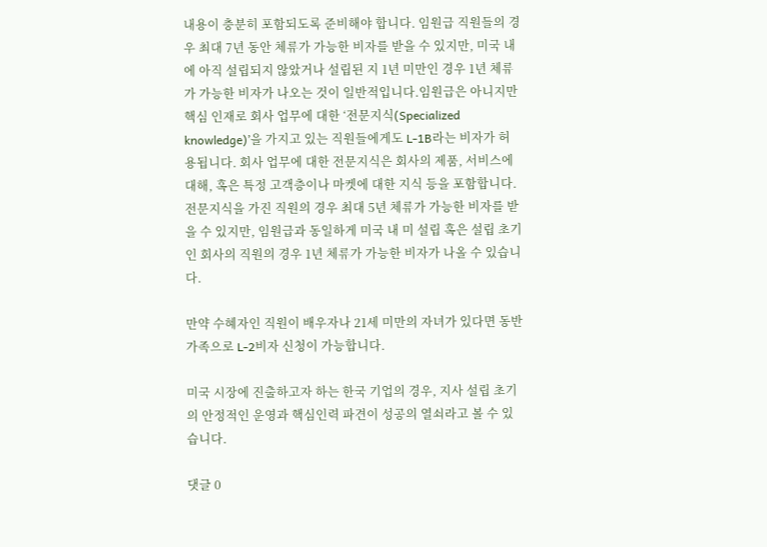내용이 충분히 포함되도록 준비해야 합니다. 임원급 직원들의 경우 최대 7년 동안 체류가 가능한 비자를 받을 수 있지만, 미국 내에 아직 설립되지 않았거나 설립된 지 1년 미만인 경우 1년 체류가 가능한 비자가 나오는 것이 일반적입니다.임원급은 아니지만 핵심 인재로 회사 업무에 대한 ‘전문지식(Specialized knowledge)’을 가지고 있는 직원들에게도 L-1B라는 비자가 허용됩니다. 회사 업무에 대한 전문지식은 회사의 제품, 서비스에 대해, 혹은 특정 고객층이나 마켓에 대한 지식 등을 포함합니다. 전문지식을 가진 직원의 경우 최대 5년 체류가 가능한 비자를 받을 수 있지만, 임원급과 동일하게 미국 내 미 설립 혹은 설립 초기인 회사의 직원의 경우 1년 체류가 가능한 비자가 나올 수 있습니다.

만약 수혜자인 직원이 배우자나 21세 미만의 자녀가 있다면 동반 가족으로 L-2비자 신청이 가능합니다.

미국 시장에 진출하고자 하는 한국 기업의 경우, 지사 설립 초기의 안정적인 운영과 핵심인력 파견이 성공의 열쇠라고 볼 수 있습니다.

댓글 0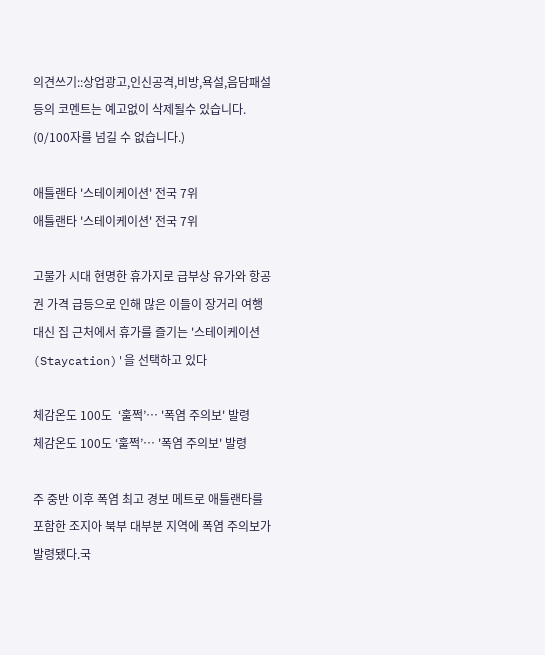의견쓰기::상업광고,인신공격,비방,욕설,음담패설등의 코멘트는 예고없이 삭제될수 있습니다. (0/100자를 넘길 수 없습니다.)

애틀랜타 '스테이케이션' 전국 7위
애틀랜타 '스테이케이션' 전국 7위

고물가 시대 현명한 휴가지로 급부상 유가와 항공권 가격 급등으로 인해 많은 이들이 장거리 여행 대신 집 근처에서 휴가를 즐기는 '스테이케이션(Staycation)'을 선택하고 있다

체감온도 100도  ‘훌쩍’… '폭염 주의보' 발령
체감온도 100도 ‘훌쩍’… '폭염 주의보' 발령

주 중반 이후 폭염 최고 경보 메트로 애틀랜타를 포함한 조지아 북부 대부분 지역에 폭염 주의보가 발령됐다.국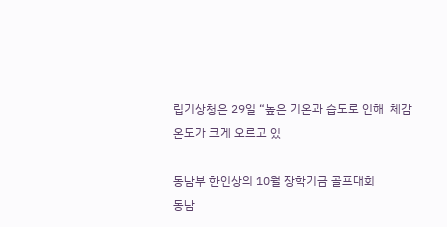립기상청은 29일 “높은 기온과 습도로 인해  체감온도가 크게 오르고 있

동남부 한인상의 10월 장학기금 골프대회
동남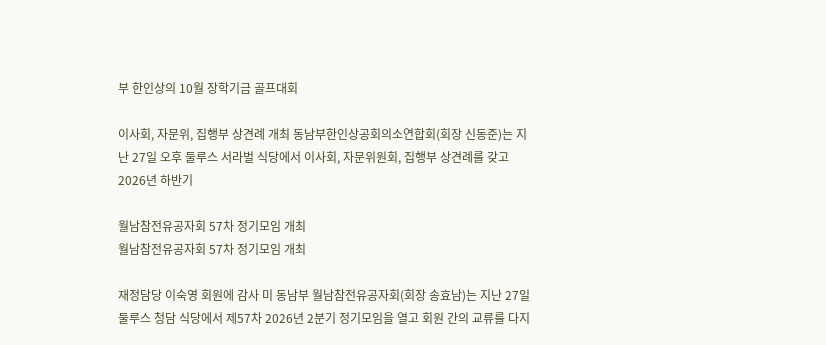부 한인상의 10월 장학기금 골프대회

이사회, 자문위, 집행부 상견례 개최 동남부한인상공회의소연합회(회장 신동준)는 지난 27일 오후 둘루스 서라벌 식당에서 이사회, 자문위원회, 집행부 상견례를 갖고 2026년 하반기

월남참전유공자회 57차 정기모임 개최
월남참전유공자회 57차 정기모임 개최

재정담당 이숙영 회원에 감사 미 동남부 월남참전유공자회(회장 송효남)는 지난 27일 둘루스 청담 식당에서 제57차 2026년 2분기 정기모임을 열고 회원 간의 교류를 다지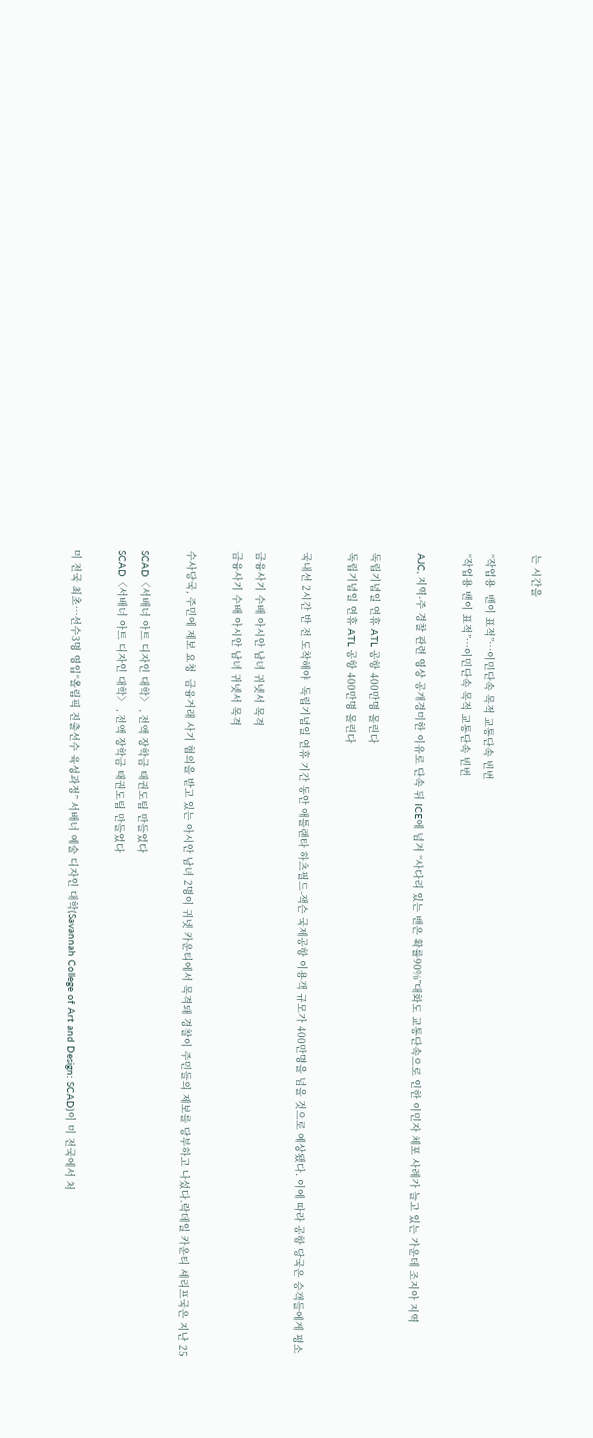는 시간을

“작업용  밴이 표적”…이민단속 목적 교통단속 빈번
“작업용 밴이 표적”…이민단속 목적 교통단속 빈번

AJC, 지역∙주 경찰 관련 영상 공개경미한 이유로 단속 뒤 ICE에 넘겨 “사다리 있는 밴은 확률90%”대화도 교통단속으로 인한 이민자 체포 사례가 늘고 있는 가운데 조지아 지역

독립기념일 연휴 ATL 공항 400만명 몰린다
독립기념일 연휴 ATL 공항 400만명 몰린다

국내선 2시간 반 전 도착해야  독립기념일 연휴 기간 동안 애틀랜타 하츠필드-잭슨 국제공항 이용객 규모가 400만명을 넘을 것으로 예상됐다. 이에 따라 공항 당국은 승객들에게 평소

금융사기 수배 아시안 남녀 귀넷서 목격
금융사기 수배 아시안 남녀 귀넷서 목격

수사당국, 주민에 제보 요청  금융거래 사기 혐의을 받고 있는 아시안 남녀 2명이 귀넷 카운티에서 목격돼 경찰이 주민들의 제보를 당부하고 나섰다.락데일 카운티 셰리프국은 지난 25

SCAD〈서배너 아트 디자인 대학〉 ‚ 전액 장학금 태권도팀 만들었다
SCAD〈서배너 아트 디자인 대학〉 ‚ 전액 장학금 태권도팀 만들었다

미 전국 최초…선수3명 영입“올림픽 진출선수 육성과정” 서배너 예술 디자인 대학(Savannah College of Art and Design: SCAD)이 미 전국에서 처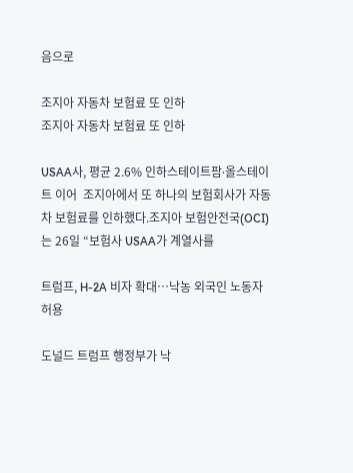음으로

조지아 자동차 보험료 또 인하
조지아 자동차 보험료 또 인하

USAA사, 평균 2.6% 인하스테이트팜∙올스테이트 이어  조지아에서 또 하나의 보험회사가 자동차 보험료를 인하했다.조지아 보험안전국(OCI)는 26일 “보험사 USAA가 계열사를

트럼프, H-2A 비자 확대…낙농 외국인 노동자 허용

도널드 트럼프 행정부가 낙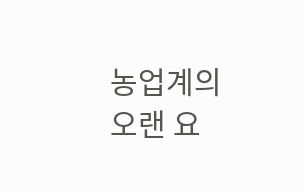농업계의 오랜 요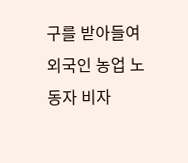구를 받아들여 외국인 농업 노동자 비자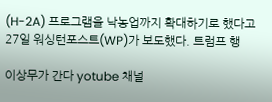(H-2A) 프로그램을 낙농업까지 확대하기로 했다고 27일 워싱턴포스트(WP)가 보도했다. 트럼프 행

이상무가 간다 yotube 채널